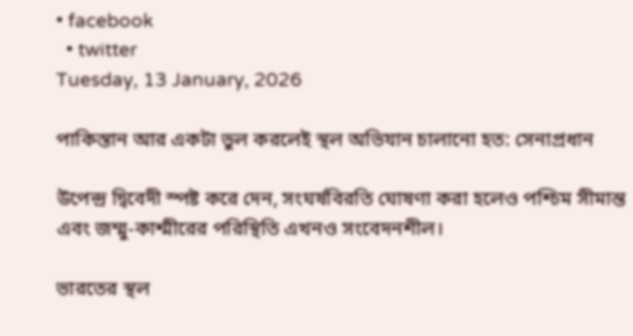• facebook
  • twitter
Tuesday, 13 January, 2026

পাকিস্তান আর একটা ভুল করলেই স্থল অভিযান চালানো হত: সেনাপ্রধান

উপেন্দ্র দ্বিবেদী স্পষ্ট করে দেন, সংঘর্ষবিরতি ঘোষণা করা হলেও পশ্চিম সীমান্ত এবং জম্মু-কাশ্মীরের পরিস্থিতি এখনও সংবেদনশীল।

ভারতের স্থল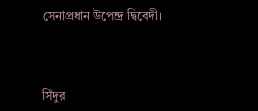সেনাপ্রধান উপেন্দ্র দ্বিবেদী।



সিঁদুর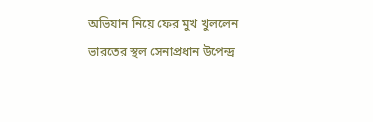অভিযান নিয়ে ফের মুখ খুললেন ভারতের স্থল সেনাপ্রধান উপেন্দ্র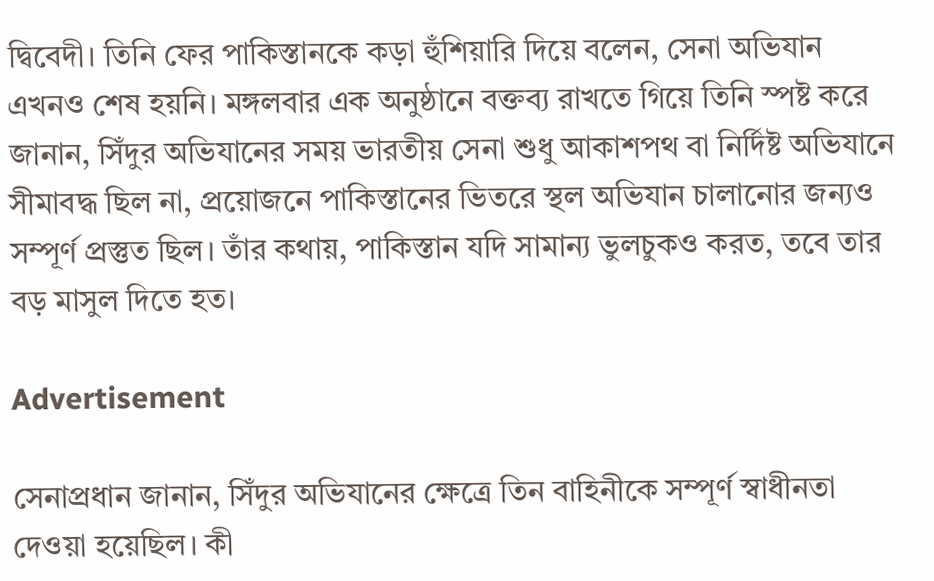দ্বিবেদী। তিনি ফের পাকিস্তানকে কড়া হুঁশিয়ারি দিয়ে বলেন, সেনা অভিযান এখনও শেষ হয়নি। মঙ্গলবার এক অনুষ্ঠানে বক্তব্য রাখতে গিয়ে তিনি স্পষ্ট করে জানান, সিঁদুর অভিযানের সময় ভারতীয় সেনা শুধু আকাশপথ বা নির্দিষ্ট অভিযানে সীমাবদ্ধ ছিল না, প্রয়োজনে পাকিস্তানের ভিতরে স্থল অভিযান চালানোর জন্যও সম্পূর্ণ প্রস্তুত ছিল। তাঁর কথায়, পাকিস্তান যদি সামান্য ভুলচুকও করত, তবে তার বড় মাসুল দিতে হত।

Advertisement

সেনাপ্রধান জানান, সিঁদুর অভিযানের ক্ষেত্রে তিন বাহিনীকে সম্পূর্ণ স্বাধীনতা দেওয়া হয়েছিল। কী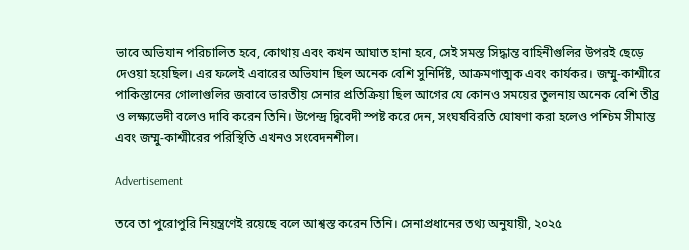ভাবে অভিযান পরিচালিত হবে, কোথায় এবং কখন আঘাত হানা হবে, সেই সমস্ত সিদ্ধান্ত বাহিনীগুলির উপরই ছেড়ে দেওয়া হয়েছিল। এর ফলেই এবারের অভিযান ছিল অনেক বেশি সুনির্দিষ্ট, আক্রমণাত্মক এবং কার্যকর। জম্মু-কাশ্মীরে পাকিস্তানের গোলাগুলির জবাবে ভারতীয় সেনার প্রতিক্রিয়া ছিল আগের যে কোনও সময়ের তুলনায় অনেক বেশি তীব্র ও লক্ষ্যভেদী বলেও দাবি করেন তিনি। উপেন্দ্র দ্বিবেদী স্পষ্ট করে দেন, সংঘর্ষবিরতি ঘোষণা করা হলেও পশ্চিম সীমান্ত এবং জম্মু-কাশ্মীরের পরিস্থিতি এখনও সংবেদনশীল।

Advertisement

তবে তা পুরোপুরি নিয়ন্ত্রণেই রয়েছে বলে আশ্বস্ত করেন তিনি। সেনাপ্রধানের তথ্য অনুযায়ী, ২০২৫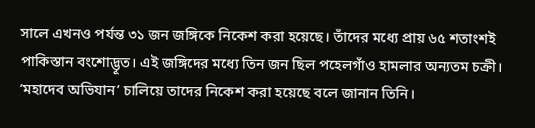সালে এখনও পর্যন্ত ৩১ জন জঙ্গিকে নিকেশ করা হয়েছে। তাঁদের মধ্যে প্রায় ৬৫ শতাংশই পাকিস্তান বংশোদ্ভূত। এই জঙ্গিদের মধ্যে তিন জন ছিল পহেলগাঁও হামলার অন্যতম চক্রী। ‘মহাদেব অভিযান’ চালিয়ে তাদের নিকেশ করা হয়েছে বলে জানান তিনি।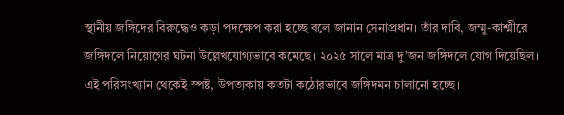স্থানীয় জঙ্গিদের বিরুদ্ধেও কড়া পদক্ষেপ করা হচ্ছে বলে জানান সেনাপ্রধান। তাঁর দাবি, জম্মু-কাশ্মীরে জঙ্গিদলে নিয়োগের ঘটনা উল্লেখযোগ্যভাবে কমেছে। ২০২৫ সালে মাত্র দু’জন জঙ্গিদলে যোগ দিয়েছিল। এই পরিসংখ্যান থেকেই স্পষ্ট, উপত্যকায় কতটা কঠোরভাবে জঙ্গিদমন চালানো হচ্ছে।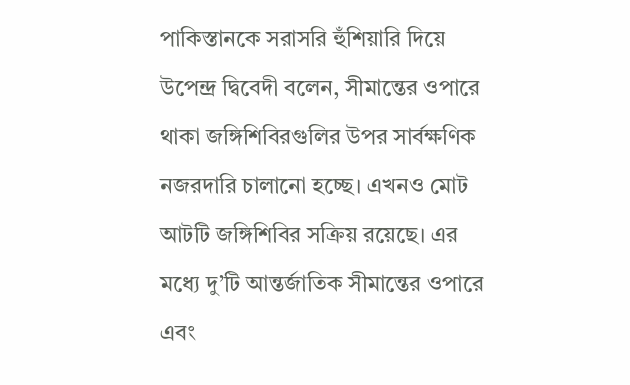পাকিস্তানকে সরাসরি হুঁশিয়ারি দিয়ে উপেন্দ্র দ্বিবেদী বলেন, সীমান্তের ওপারে থাকা জঙ্গিশিবিরগুলির উপর সার্বক্ষণিক নজরদারি চালানো হচ্ছে। এখনও মোট আটটি জঙ্গিশিবির সক্রিয় রয়েছে। এর মধ্যে দু’টি আন্তর্জাতিক সীমান্তের ওপারে এবং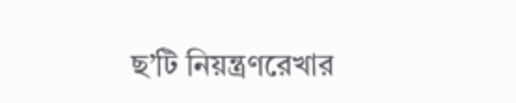ছ’টি নিয়ন্ত্রণরেখার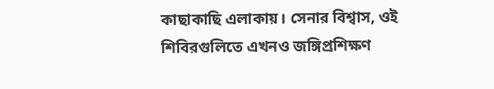কাছাকাছি এলাকায়। সেনার বিশ্বাস, ওই শিবিরগুলিতে এখনও জঙ্গিপ্রশিক্ষণ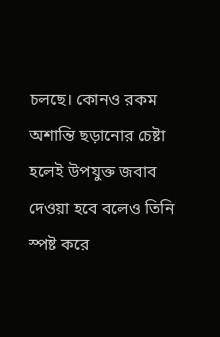চলছে। কোনও রকম অশান্তি ছড়ানোর চেষ্টা হলেই উপযুক্ত জবাব দেওয়া হবে বলেও তিনি স্পষ্ট করে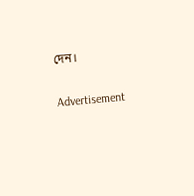দেন।

Advertisement